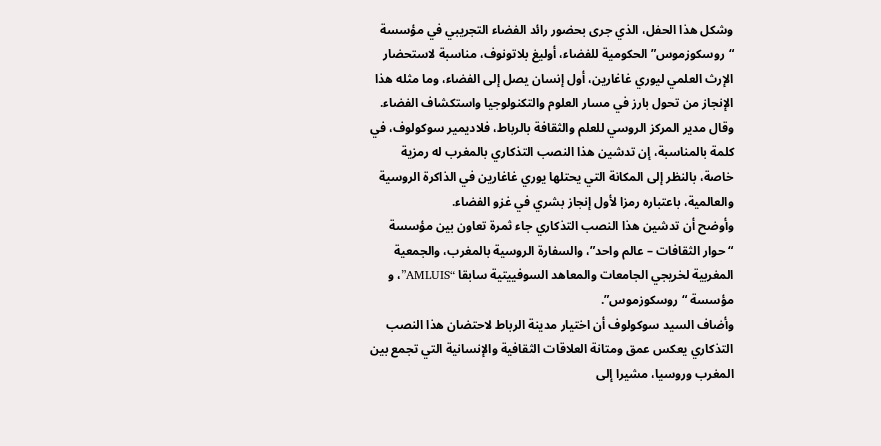وشكل هذا الحفل، الذي جرى بحضور رائد الفضاء التجريبي في مؤسسة “روسكوزموس” الحكومية للفضاء، أوليغ بلاتونوف، مناسبة لاستحضار الإرث العلمي ليوري غاغارين، أول إنسان يصل إلى الفضاء، وما مثله هذا الإنجاز من تحول بارز في مسار العلوم والتكنولوجيا واستكشاف الفضاء.
وقال مدير المركز الروسي للعلم والثقافة بالرباط، فلاديمير سوكولوف، في كلمة بالمناسبة، إن تدشين هذا النصب التذكاري بالمغرب له رمزية خاصة، بالنظر إلى المكانة التي يحتلها يوري غاغارين في الذاكرة الروسية والعالمية، باعتباره رمزا لأول إنجاز بشري في غزو الفضاء.
وأوضح أن تدشين هذا النصب التذكاري جاء ثمرة تعاون بين مؤسسة “حوار الثقافات – عالم واحد”، والسفارة الروسية بالمغرب، والجمعية المغربية لخريجي الجامعات والمعاهد السوفييتية سابقا “AMLUIS”، و مؤسسة “روسكوزموس”.
وأضاف السيد سوكولوف أن اختيار مدينة الرباط لاحتضان هذا النصب التذكاري يعكس عمق ومتانة العلاقات الثقافية والإنسانية التي تجمع بين المغرب وروسيا، مشيرا إلى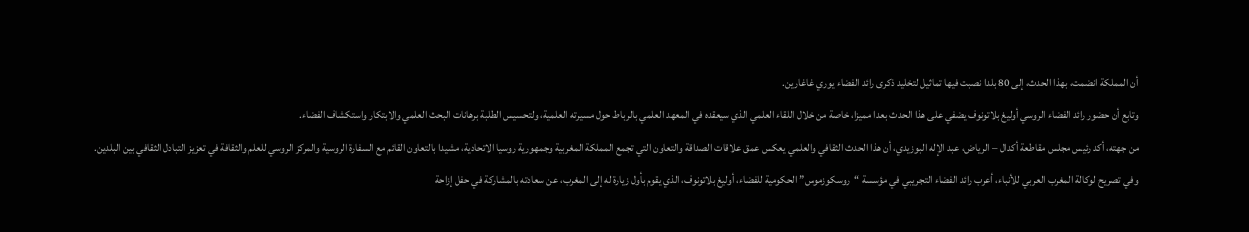أن المملكة انضمت، بهذا الحدث، إلى 80 بلدا نصبت فيها تماثيل لتخليد ذكرى رائد الفضاء يوري غاغارين.
وتابع أن حضور رائد الفضاء الروسي أوليغ بلاتونوف يضفي على هذا الحدث بعدا مميزا، خاصة من خلال اللقاء العلمي الذي سيعقده في المعهد العلمي بالرباط حول مسيرته العلمية، ولتحسيس الطلبة برهانات البحث العلمي والابتكار واستكشاف الفضاء.
من جهته، أكد رئيس مجلس مقاطعة أكدال – الرياض، عبد الإله البوزيدي، أن هذا الحدث الثقافي والعلمي يعكس عمق علاقات الصداقة والتعاون التي تجمع المملكة المغربية وجمهورية روسيا الاتحادية، مشيدا بالتعاون القائم مع السفارة الروسية والمركز الروسي للعلم والثقافة في تعزيز التبادل الثقافي بين البلدين.
وفي تصريح لوكالة المغرب العربي للأنباء، أعرب رائد الفضاء التجريبي في مؤسسة “روسكوزموس” الحكومية للفضاء، أوليغ بلاتونوف، الذي يقوم بأول زيارة له إلى المغرب، عن سعادته بالمشاركة في حفل إزاحة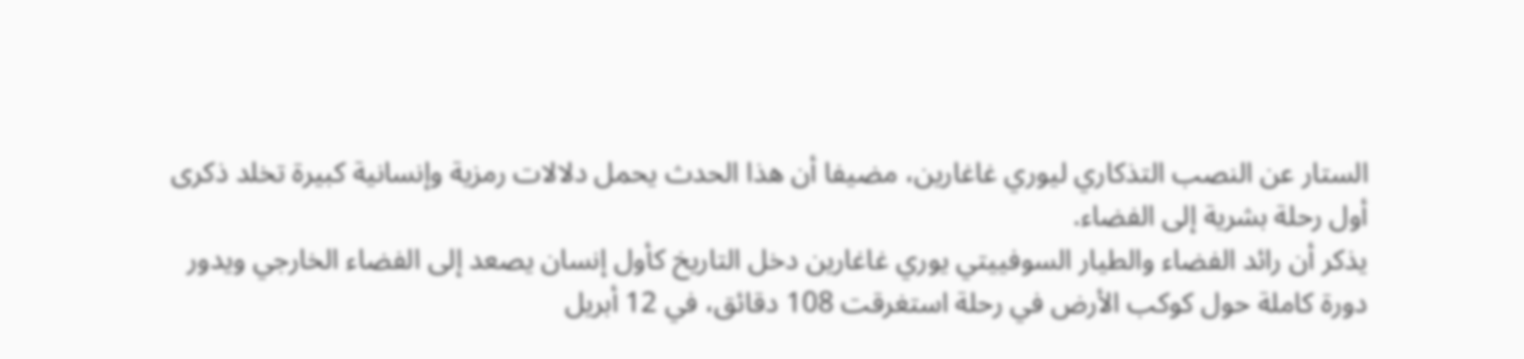الستار عن النصب التذكاري ليوري غاغارين، مضيفا أن هذا الحدث يحمل دلالات رمزية وإنسانية كبيرة تخلد ذكرى أول رحلة بشرية إلى الفضاء.
يذكر أن رائد الفضاء والطيار السوفييتي يوري غاغارين دخل التاريخ كأول إنسان يصعد إلى الفضاء الخارجي ويدور دورة كاملة حول كوكب الأرض في رحلة استغرقت 108 دقائق، في 12 أبريل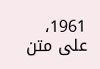1961، على متن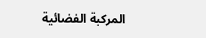المركبة الفضائية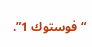“فوستوك 1”.